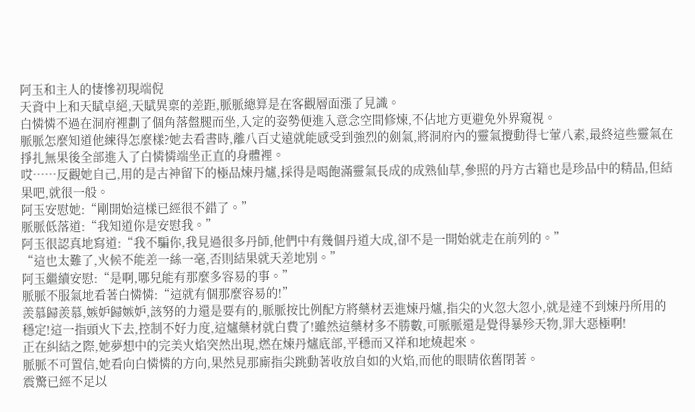阿玉和主人的悽慘初現端倪
天資中上和天賦卓絕,天賦異稟的差距,脈脈總算是在客觀層面漲了見識。
白憐憐不過在洞府裡劃了個角落盤腿而坐,入定的姿勢便進入意念空間修煉,不佔地方更避免外界窺視。
脈脈怎麼知道他練得怎麼樣?她去看書時,離八百丈遠就能感受到強烈的劍氣,將洞府內的靈氣攪動得七葷八素,最終這些靈氣在掙扎無果後全部進入了白憐憐端坐正直的身體裡。
哎……反觀她自己,用的是古神留下的極品煉丹爐,採得是喝飽滿靈氣長成的成熟仙草,參照的丹方古籍也是珍品中的精品,但結果吧,就很一般。
阿玉安慰她:“剛開始這樣已經很不錯了。”
脈脈低落道:“我知道你是安慰我。”
阿玉很認真地寫道:“我不騙你,我見過很多丹師,他們中有幾個丹道大成,卻不是一開始就走在前列的。”
“這也太難了,火候不能差一絲一毫,否則結果就天差地別。”
阿玉繼續安慰:“是啊,哪兒能有那麼多容易的事。”
脈脈不服氣地看著白憐憐:“這就有個那麼容易的!”
羨慕歸羨慕,嫉妒歸嫉妒,該努的力還是要有的,脈脈按比例配方將藥材丟進煉丹爐,指尖的火忽大忽小,就是達不到煉丹所用的穩定!這一指頭火下去,控制不好力度,這爐藥材就白費了!雖然這藥材多不勝數,可脈脈還是覺得暴殄天物,罪大惡極啊!
正在糾結之際,她夢想中的完美火焰突然出現,燃在煉丹爐底部,平穩而又祥和地燒起來。
脈脈不可置信,她看向白憐憐的方向,果然見那廝指尖跳動著收放自如的火焰,而他的眼睛依舊閉著。
震驚已經不足以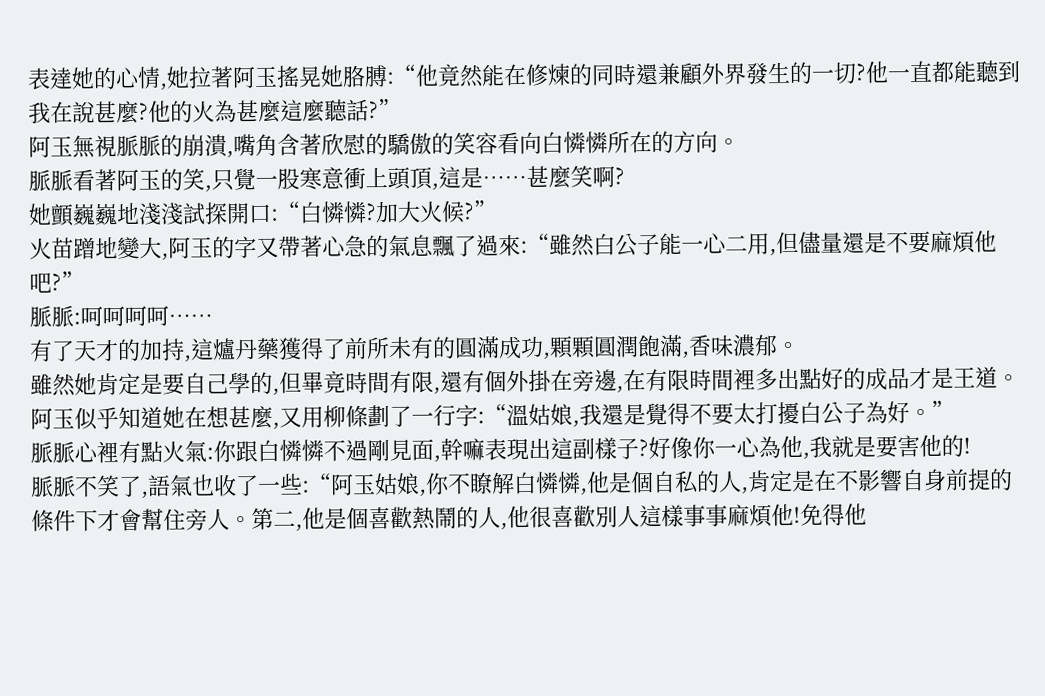表達她的心情,她拉著阿玉搖晃她胳膊:“他竟然能在修煉的同時還兼顧外界發生的一切?他一直都能聽到我在說甚麼?他的火為甚麼這麼聽話?”
阿玉無視脈脈的崩潰,嘴角含著欣慰的驕傲的笑容看向白憐憐所在的方向。
脈脈看著阿玉的笑,只覺一股寒意衝上頭頂,這是……甚麼笑啊?
她顫巍巍地淺淺試探開口:“白憐憐?加大火候?”
火苗蹭地變大,阿玉的字又帶著心急的氣息飄了過來:“雖然白公子能一心二用,但儘量還是不要麻煩他吧?”
脈脈:呵呵呵呵……
有了天才的加持,這爐丹藥獲得了前所未有的圓滿成功,顆顆圓潤飽滿,香味濃郁。
雖然她肯定是要自己學的,但畢竟時間有限,還有個外掛在旁邊,在有限時間裡多出點好的成品才是王道。
阿玉似乎知道她在想甚麼,又用柳條劃了一行字:“溫姑娘,我還是覺得不要太打擾白公子為好。”
脈脈心裡有點火氣:你跟白憐憐不過剛見面,幹嘛表現出這副樣子?好像你一心為他,我就是要害他的!
脈脈不笑了,語氣也收了一些:“阿玉姑娘,你不瞭解白憐憐,他是個自私的人,肯定是在不影響自身前提的條件下才會幫住旁人。第二,他是個喜歡熱鬧的人,他很喜歡別人這樣事事麻煩他!免得他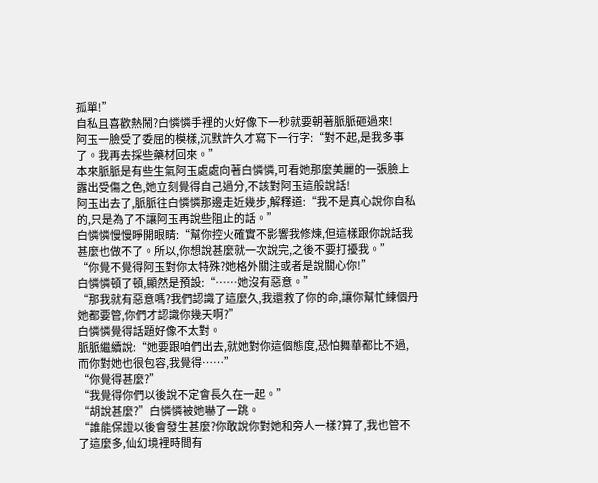孤單!”
自私且喜歡熱鬧?白憐憐手裡的火好像下一秒就要朝著脈脈砸過來!
阿玉一臉受了委屈的模樣,沉默許久才寫下一行字:“對不起,是我多事了。我再去採些藥材回來。”
本來脈脈是有些生氣阿玉處處向著白憐憐,可看她那麼美麗的一張臉上露出受傷之色,她立刻覺得自己過分,不該對阿玉這般說話!
阿玉出去了,脈脈往白憐憐那邊走近幾步,解釋道:“我不是真心說你自私的,只是為了不讓阿玉再說些阻止的話。”
白憐憐慢慢睜開眼睛:“幫你控火確實不影響我修煉,但這樣跟你說話我甚麼也做不了。所以,你想說甚麼就一次說完,之後不要打擾我。”
“你覺不覺得阿玉對你太特殊?她格外關注或者是說關心你!”
白憐憐頓了頓,顯然是預設:“……她沒有惡意。”
“那我就有惡意嗎?我們認識了這麼久,我還救了你的命,讓你幫忙練個丹她都要管,你們才認識你幾天啊?”
白憐憐覺得話題好像不太對。
脈脈繼續說:“她要跟咱們出去,就她對你這個態度,恐怕舞華都比不過,而你對她也很包容,我覺得……”
“你覺得甚麼?”
“我覺得你們以後說不定會長久在一起。”
“胡說甚麼?”白憐憐被她嚇了一跳。
“誰能保證以後會發生甚麼?你敢說你對她和旁人一樣?算了,我也管不了這麼多,仙幻境裡時間有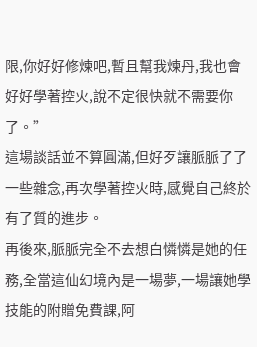限,你好好修煉吧,暫且幫我煉丹,我也會好好學著控火,說不定很快就不需要你了。”
這場談話並不算圓滿,但好歹讓脈脈了了一些雜念,再次學著控火時,感覺自己終於有了質的進步。
再後來,脈脈完全不去想白憐憐是她的任務,全當這仙幻境內是一場夢,一場讓她學技能的附贈免費課,阿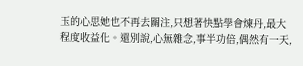玉的心思她也不再去關注,只想著快點學會煉丹,最大程度收益化。還別說,心無雜念,事半功倍,偶然有一天,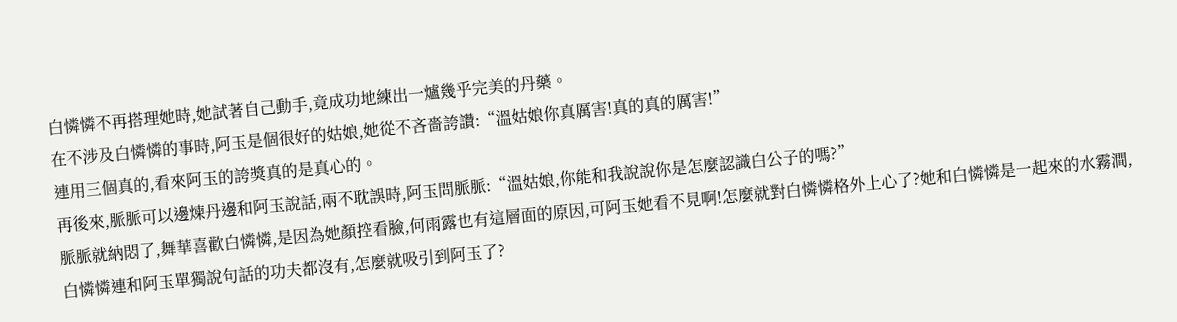白憐憐不再搭理她時,她試著自己動手,竟成功地練出一爐幾乎完美的丹藥。
在不涉及白憐憐的事時,阿玉是個很好的姑娘,她從不吝嗇誇讚:“溫姑娘你真厲害!真的真的厲害!”
連用三個真的,看來阿玉的誇獎真的是真心的。
再後來,脈脈可以邊煉丹邊和阿玉說話,兩不耽誤時,阿玉問脈脈:“溫姑娘,你能和我說說你是怎麼認識白公子的嗎?”
脈脈就納悶了,舞華喜歡白憐憐,是因為她顏控看臉,何雨露也有這層面的原因,可阿玉她看不見啊!怎麼就對白憐憐格外上心了?她和白憐憐是一起來的水霧澗,白憐憐連和阿玉單獨說句話的功夫都沒有,怎麼就吸引到阿玉了?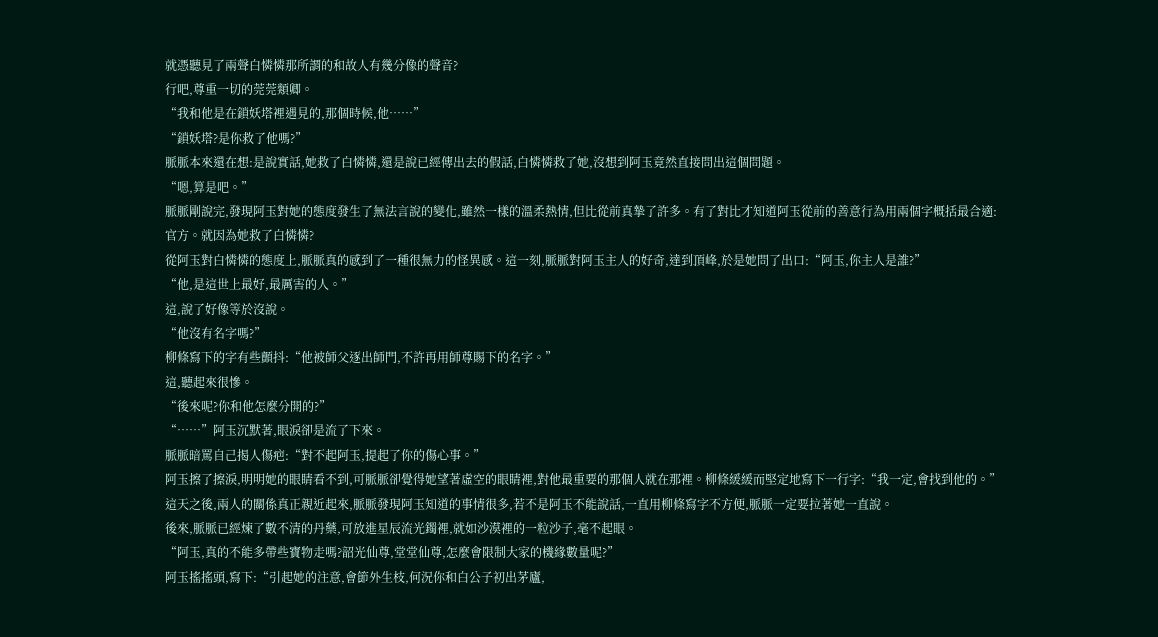就憑聽見了兩聲白憐憐那所謂的和故人有幾分像的聲音?
行吧,尊重一切的莞莞類卿。
“我和他是在鎖妖塔裡遇見的,那個時候,他……”
“鎖妖塔?是你救了他嗎?”
脈脈本來還在想:是說實話,她救了白憐憐,還是說已經傳出去的假話,白憐憐救了她,沒想到阿玉竟然直接問出這個問題。
“嗯,算是吧。”
脈脈剛說完,發現阿玉對她的態度發生了無法言說的變化,雖然一樣的溫柔熱情,但比從前真摯了許多。有了對比才知道阿玉從前的善意行為用兩個字概括最合適:官方。就因為她救了白憐憐?
從阿玉對白憐憐的態度上,脈脈真的感到了一種很無力的怪異感。這一刻,脈脈對阿玉主人的好奇,達到頂峰,於是她問了出口:“阿玉,你主人是誰?”
“他,是這世上最好,最厲害的人。”
這,說了好像等於沒說。
“他沒有名字嗎?”
柳條寫下的字有些顫抖:“他被師父逐出師門,不許再用師尊賜下的名字。”
這,聽起來很慘。
“後來呢?你和他怎麼分開的?”
“……”阿玉沉默著,眼淚卻是流了下來。
脈脈暗罵自己揭人傷疤:“對不起阿玉,提起了你的傷心事。”
阿玉擦了擦淚,明明她的眼睛看不到,可脈脈卻覺得她望著虛空的眼睛裡,對他最重要的那個人就在那裡。柳條緩緩而堅定地寫下一行字:“我一定,會找到他的。”
這天之後,兩人的關係真正親近起來,脈脈發現阿玉知道的事情很多,若不是阿玉不能說話,一直用柳條寫字不方便,脈脈一定要拉著她一直說。
後來,脈脈已經煉了數不清的丹藥,可放進星辰流光鐲裡,就如沙漠裡的一粒沙子,毫不起眼。
“阿玉,真的不能多帶些寶物走嗎?韶光仙尊,堂堂仙尊,怎麼會限制大家的機緣數量呢?”
阿玉搖搖頭,寫下:“引起她的注意,會節外生枝,何況你和白公子初出茅廬,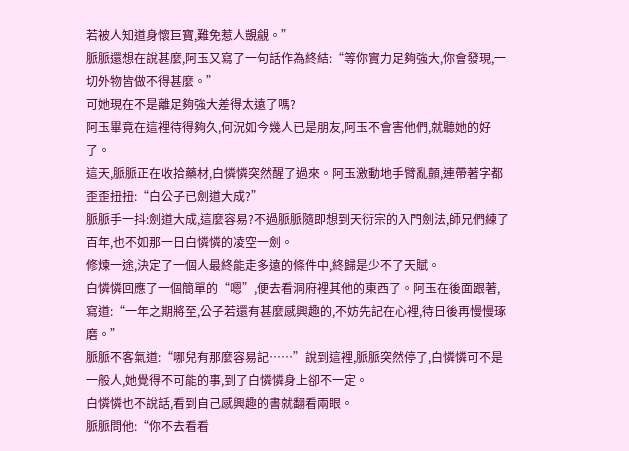若被人知道身懷巨寶,難免惹人覬覦。”
脈脈還想在說甚麼,阿玉又寫了一句話作為終結:“等你實力足夠強大,你會發現,一切外物皆做不得甚麼。”
可她現在不是離足夠強大差得太遠了嗎?
阿玉畢竟在這裡待得夠久,何況如今幾人已是朋友,阿玉不會害他們,就聽她的好了。
這天,脈脈正在收拾藥材,白憐憐突然醒了過來。阿玉激動地手臂亂顫,連帶著字都歪歪扭扭:“白公子已劍道大成?”
脈脈手一抖:劍道大成,這麼容易?不過脈脈隨即想到天衍宗的入門劍法,師兄們練了百年,也不如那一日白憐憐的凌空一劍。
修煉一途,決定了一個人最終能走多遠的條件中,終歸是少不了天賦。
白憐憐回應了一個簡單的“嗯”,便去看洞府裡其他的東西了。阿玉在後面跟著,寫道:“一年之期將至,公子若還有甚麼感興趣的,不妨先記在心裡,待日後再慢慢琢磨。”
脈脈不客氣道:“哪兒有那麼容易記……”說到這裡,脈脈突然停了,白憐憐可不是一般人,她覺得不可能的事,到了白憐憐身上卻不一定。
白憐憐也不說話,看到自己感興趣的書就翻看兩眼。
脈脈問他:“你不去看看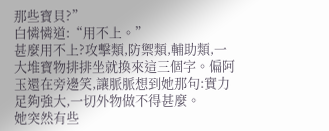那些寶貝?”
白憐憐道:“用不上。”
甚麼用不上?攻擊類,防禦類,輔助類,一大堆寶物排排坐就換來這三個字。偏阿玉還在旁邊笑,讓脈脈想到她那句:實力足夠強大,一切外物做不得甚麼。
她突然有些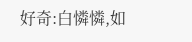好奇:白憐憐,如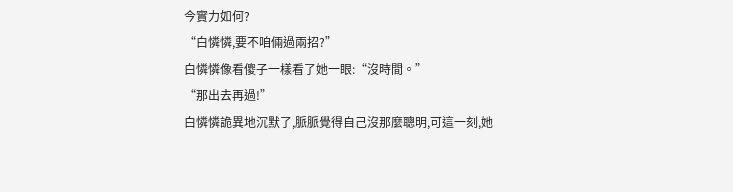今實力如何?
“白憐憐,要不咱倆過兩招?”
白憐憐像看傻子一樣看了她一眼:“沒時間。”
“那出去再過!”
白憐憐詭異地沉默了,脈脈覺得自己沒那麼聰明,可這一刻,她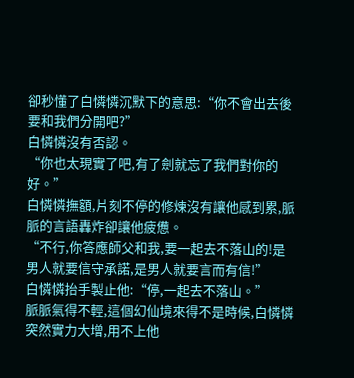卻秒懂了白憐憐沉默下的意思:“你不會出去後要和我們分開吧?”
白憐憐沒有否認。
“你也太現實了吧,有了劍就忘了我們對你的好。”
白憐憐撫額,片刻不停的修煉沒有讓他感到累,脈脈的言語轟炸卻讓他疲憊。
“不行,你答應師父和我,要一起去不落山的!是男人就要信守承諾,是男人就要言而有信!”
白憐憐抬手製止他:“停,一起去不落山。”
脈脈氣得不輕,這個幻仙境來得不是時候,白憐憐突然實力大增,用不上他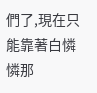們了,現在只能靠著白憐憐那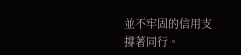並不牢固的信用支撐著同行。